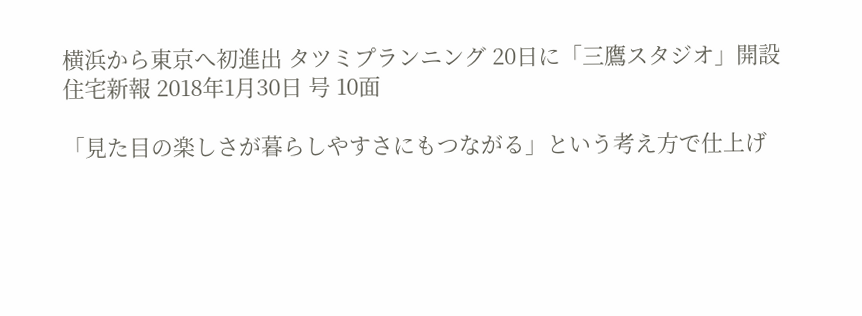横浜から東京へ初進出 タツミプランニング 20日に「三鷹スタジオ」開設
住宅新報 2018年1月30日 号 10面

「見た目の楽しさが暮らしやすさにもつながる」という考え方で仕上げ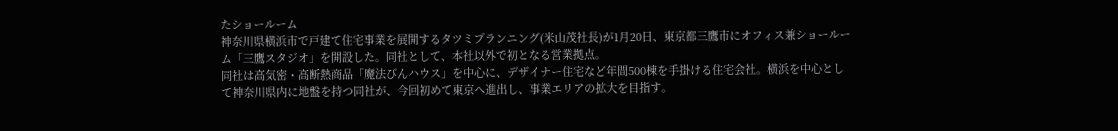たショールーム
神奈川県横浜市で戸建て住宅事業を展開するタツミプランニング(米山茂社長)が1月20日、東京都三鷹市にオフィス兼ショールーム「三鷹スタジオ」を開設した。同社として、本社以外で初となる営業拠点。
同社は高気密・高断熱商品「魔法びんハウス」を中心に、デザイナー住宅など年間500棟を手掛ける住宅会社。横浜を中心として神奈川県内に地盤を持つ同社が、今回初めて東京へ進出し、事業エリアの拡大を目指す。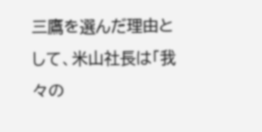三鷹を選んだ理由として、米山社長は「我々の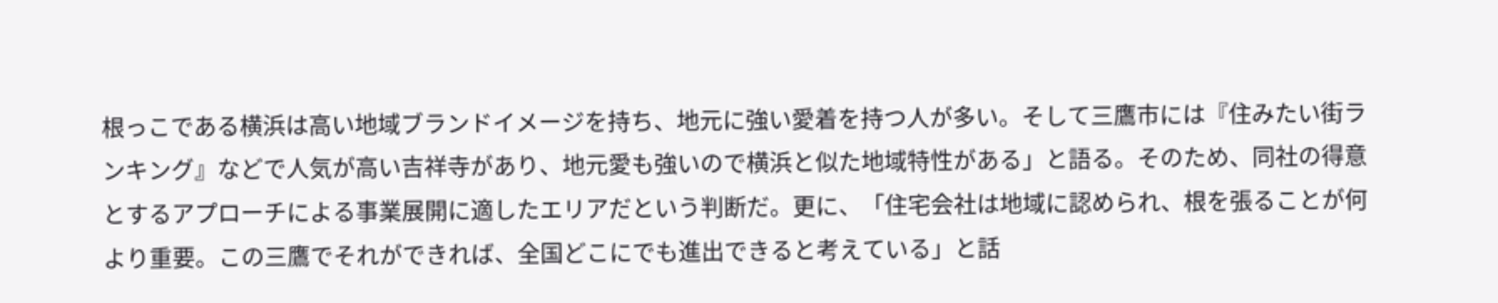根っこである横浜は高い地域ブランドイメージを持ち、地元に強い愛着を持つ人が多い。そして三鷹市には『住みたい街ランキング』などで人気が高い吉祥寺があり、地元愛も強いので横浜と似た地域特性がある」と語る。そのため、同社の得意とするアプローチによる事業展開に適したエリアだという判断だ。更に、「住宅会社は地域に認められ、根を張ることが何より重要。この三鷹でそれができれば、全国どこにでも進出できると考えている」と話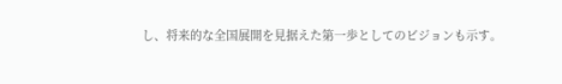し、将来的な全国展開を見据えた第一歩としてのビジョンも示す。